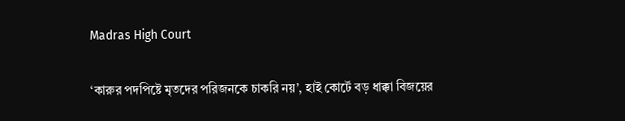Madras High Court

‘কারুর পদপিষ্টে মৃতদের পরিজনকে চাকরি নয়’, হাই কোর্টে বড় ধাক্কা বিজয়ের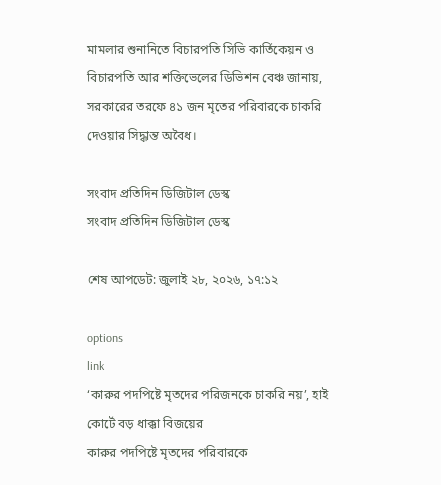মামলার শুনানিতে বিচারপতি সিভি কার্তিকেয়ন ও বিচারপতি আর শক্তিভেলের ডিভিশন বেঞ্চ জানায়, সরকারের তরফে ৪১ জন মৃতের পরিবারকে চাকরি দেওয়ার সিদ্ধান্ত অবৈধ।

সংবাদ প্রতিদিন ডিজিটাল ডেস্ক
সংবাদ প্রতিদিন ডিজিটাল ডেস্ক

শেষ আপডেট: জুলাই ২৮, ২০২৬, ১৭:১২

options
link
‘কারুর পদপিষ্টে মৃতদের পরিজনকে চাকরি নয়’, হাই কোর্টে বড় ধাক্কা বিজয়ের
কারুর পদপিষ্টে মৃতদের পরিবারকে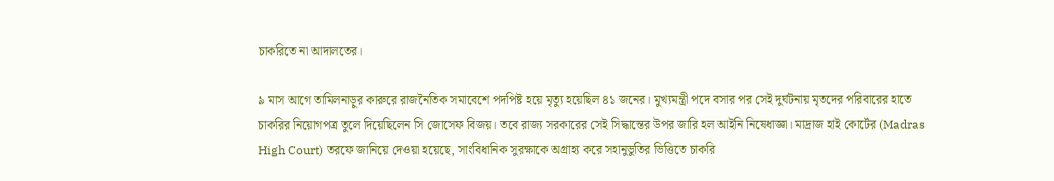চাকরিতে না আদালতের।

৯ মাস আগে তামিলনাড়ুর কারুরে রাজনৈতিক সমাবেশে পদপিষ্ট হয়ে মৃত্যু হয়েছিল ৪১ জনের। মুখ্যমন্ত্রী পদে বসার পর সেই দুর্ঘটনায় মৃতদের পরিবারের হাতে চাকরির নিয়োগপত্র তুলে দিয়েছিলেন সি জোসেফ বিজয়। তবে রাজ্য সরকারের সেই সিদ্ধান্তের উপর জারি হল আইনি নিষেধাজ্ঞা। মাদ্রাজ হাই কোর্টের (Madras High Court) তরফে জানিয়ে দেওয়া হয়েছে, সাংবিধানিক সুরক্ষাকে অগ্রাহ্য করে সহানুভুতির ভিত্তিতে চাকরি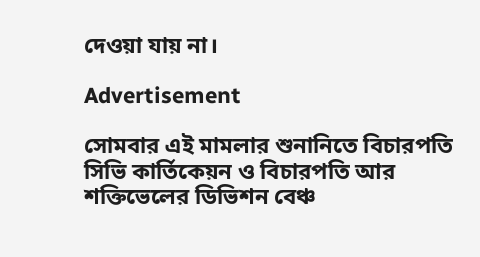দেওয়া যায় না।

Advertisement

সোমবার এই মামলার শুনানিতে বিচারপতি সিভি কার্তিকেয়ন ও বিচারপতি আর শক্তিভেলের ডিভিশন বেঞ্চ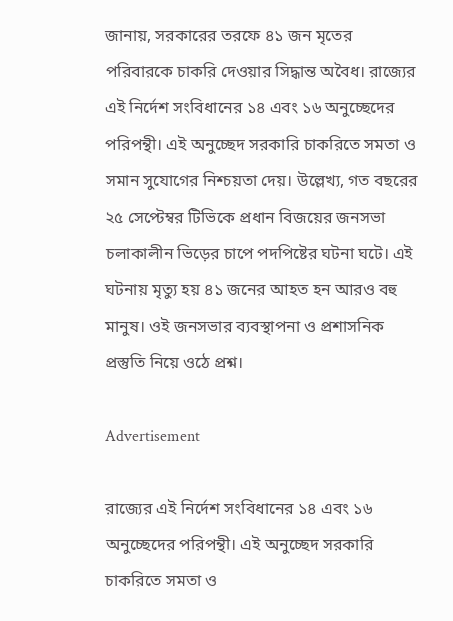জানায়, সরকারের তরফে ৪১ জন মৃতের পরিবারকে চাকরি দেওয়ার সিদ্ধান্ত অবৈধ। রাজ্যের এই নির্দেশ সংবিধানের ১৪ এবং ১৬ অনুচ্ছেদের পরিপন্থী। এই অনুচ্ছেদ সরকারি চাকরিতে সমতা ও সমান সুযোগের নিশ্চয়তা দেয়। উল্লেখ্য, গত বছরের ২৫ সেপ্টেম্বর টিভিকে প্রধান বিজয়ের জনসভা চলাকালীন ভিড়ের চাপে পদপিষ্টের ঘটনা ঘটে। এই ঘটনায় মৃত্যু হয় ৪১ জনের আহত হন আরও বহু মানুষ। ওই জনসভার ব্যবস্থাপনা ও প্রশাসনিক প্রস্তুতি নিয়ে ওঠে প্রশ্ন।

Advertisement

রাজ্যের এই নির্দেশ সংবিধানের ১৪ এবং ১৬ অনুচ্ছেদের পরিপন্থী। এই অনুচ্ছেদ সরকারি চাকরিতে সমতা ও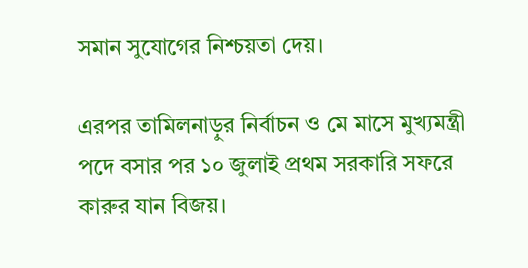সমান সুযোগের নিশ্চয়তা দেয়।

এরপর তামিলনাড়ুর নির্বাচন ও মে মাসে মুখ্যমন্ত্রী পদে বসার পর ১০ জুলাই প্রথম সরকারি সফরে কারুর যান বিজয়।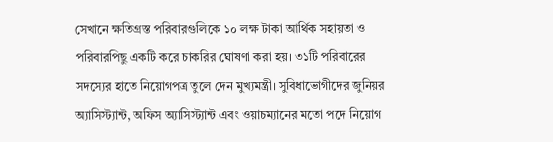সেখানে ক্ষতিগ্রস্ত পরিবারগুলিকে ১০ লক্ষ টাকা আর্থিক সহায়তা ও পরিবারপিছু একটি করে চাকরির ঘোষণা করা হয়। ৩১টি পরিবারের সদস্যের হাতে নিয়োগপত্র তুলে দেন মুখ্যমন্ত্রী। সুবিধাভোগীদের জুনিয়র অ্যাসিস্ট্যান্ট, অফিস অ্যাসিস্ট্যান্ট এবং ওয়াচম্যানের মতো পদে নিয়োগ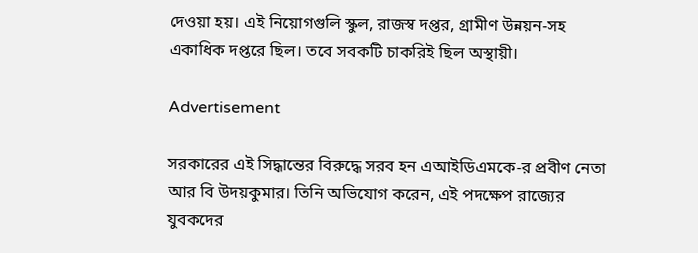দেওয়া হয়। এই নিয়োগগুলি স্কুল, রাজস্ব দপ্তর, গ্রামীণ উন্নয়ন-সহ একাধিক দপ্তরে ছিল। তবে সবকটি চাকরিই ছিল অস্থায়ী।

Advertisement

সরকারের এই সিদ্ধান্তের বিরুদ্ধে সরব হন এআইডিএমকে-র প্রবীণ নেতা আর বি উদয়কুমার। তিনি অভিযোগ করেন, এই পদক্ষেপ রাজ্যের যুবকদের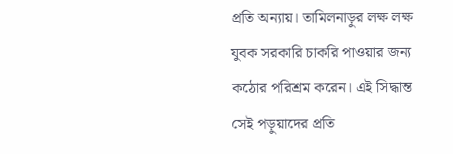প্রতি অন্যায়। তামিলনাড়ুর লক্ষ লক্ষ যুবক সরকারি চাকরি পাওয়ার জন্য কঠোর পরিশ্রম করেন। এই সিদ্ধান্ত সেই পড়ুয়াদের প্রতি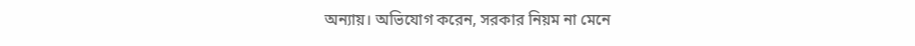অন্যায়। অভিযোগ করেন, সরকার নিয়ম না মেনে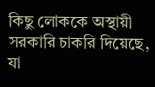কিছু লোককে অস্থায়ী সরকারি চাকরি দিয়েছে, যা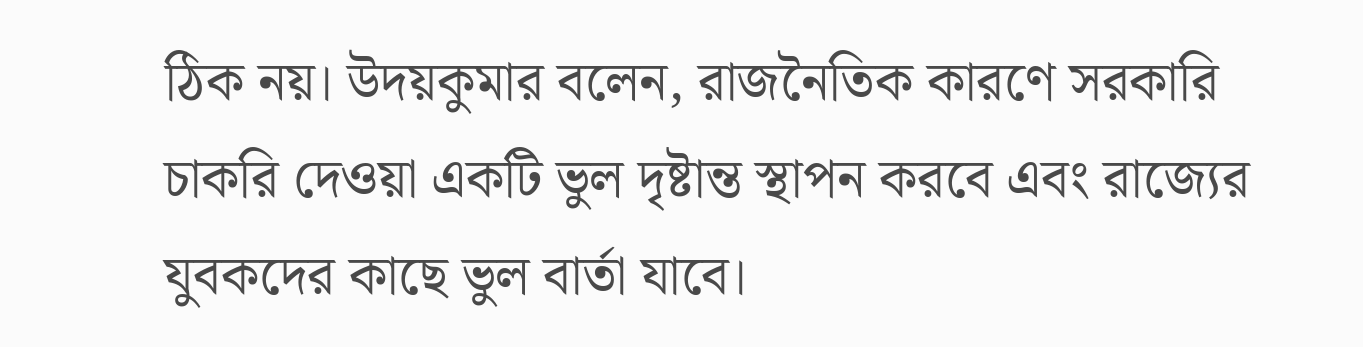ঠিক নয়। উদয়কুমার বলেন, রাজনৈতিক কারণে সরকারি চাকরি দেওয়া একটি ভুল দৃষ্টান্ত স্থাপন করবে এবং রাজ্যের যুবকদের কাছে ভুল বার্তা যাবে।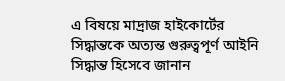এ বিষয়ে মাদ্রাজ হাইকোর্টের সিদ্ধান্তকে অত্যন্ত গুরুত্বপূর্ণ আইনি সিদ্ধান্ত হিসেবে জানান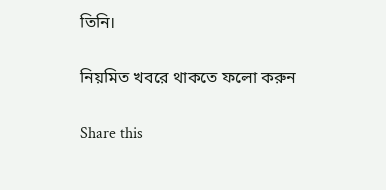তিনি।

নিয়মিত খবরে থাকতে ফলো করুন

Share this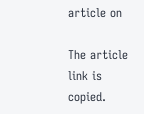article on

The article link is copied.